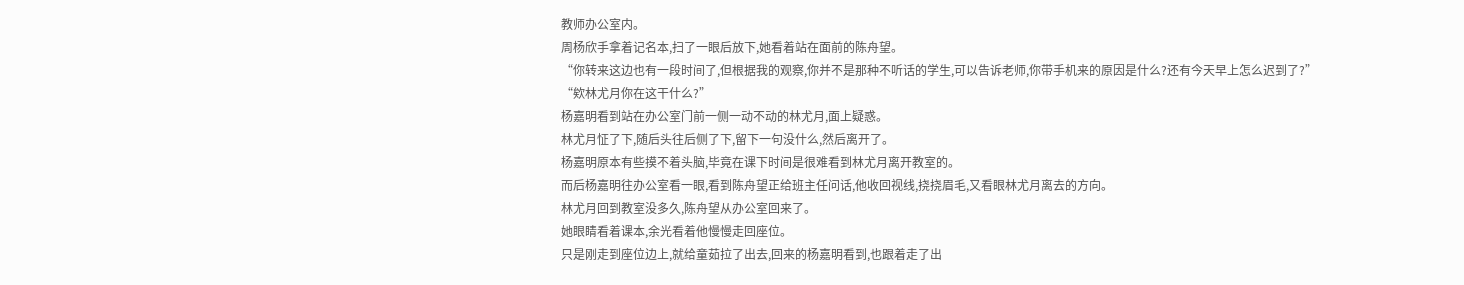教师办公室内。
周杨欣手拿着记名本,扫了一眼后放下,她看着站在面前的陈舟望。
“你转来这边也有一段时间了,但根据我的观察,你并不是那种不听话的学生,可以告诉老师,你带手机来的原因是什么?还有今天早上怎么迟到了?”
“欸林尤月你在这干什么?”
杨嘉明看到站在办公室门前一侧一动不动的林尤月,面上疑惑。
林尤月怔了下,随后头往后侧了下,留下一句没什么,然后离开了。
杨嘉明原本有些摸不着头脑,毕竟在课下时间是很难看到林尤月离开教室的。
而后杨嘉明往办公室看一眼,看到陈舟望正给班主任问话,他收回视线,挠挠眉毛,又看眼林尤月离去的方向。
林尤月回到教室没多久,陈舟望从办公室回来了。
她眼睛看着课本,余光看着他慢慢走回座位。
只是刚走到座位边上,就给童茹拉了出去,回来的杨嘉明看到,也跟着走了出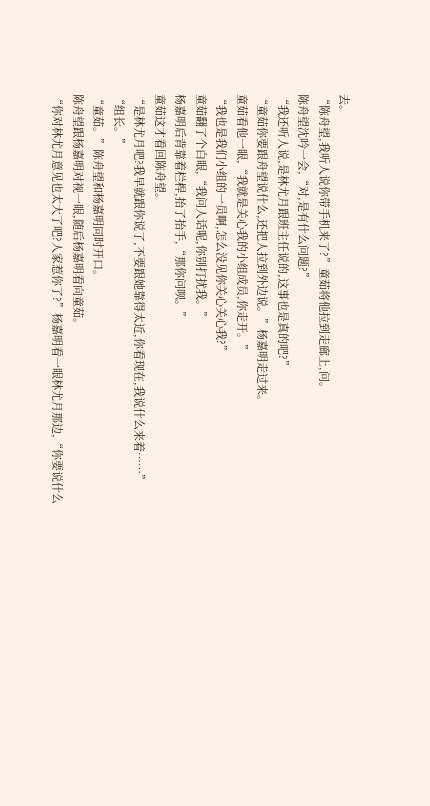去。
“陈舟望,我听人说你带手机来了?”童茹将他拉到走廊上,问。
陈舟望沈吟一会,“对,是有什么问题?”
“我还听人说,是林尤月跟班主任说的,这事也是真的吧?”
“童茹你要跟舟望说什么,还把人拉到外边说。”杨嘉明走过来。
童茹看他一眼,“我就是关心我的小组成员,你走开。”
“我也是我们小组的一员啊,怎么没见你关心关心我?”
童茹翻了个白眼,“我问人话呢,你别打扰我。”
杨嘉明后背靠着栏桿,抬了抬手,“那你问呗。”
童茹这才看回陈舟望。
“是林尤月吧?我早就跟你说了,不要跟她靠得太近,你看现在,我说什么来着……”
“组长。”
“童茹。”陈舟望和杨嘉明同时开口。
陈舟望跟杨嘉明对视一眼,随后杨嘉明看向童茹。
“你对林尤月意见也太大了吧?人家惹你了?”杨嘉明看一眼林尤月那边,“你要说什么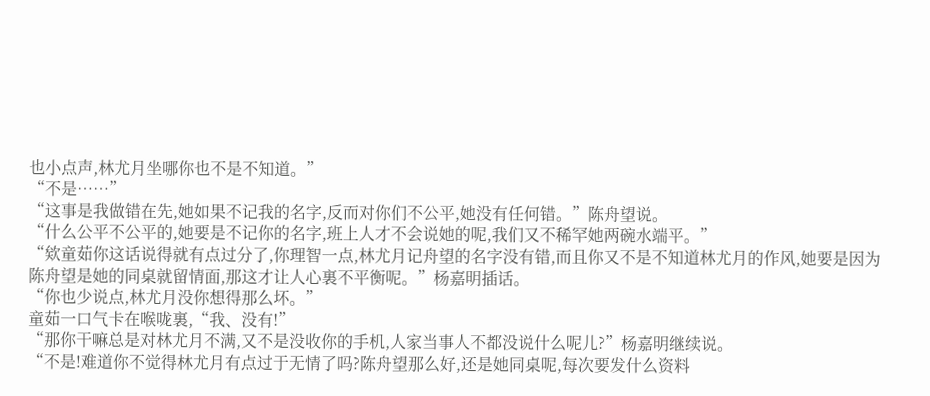也小点声,林尤月坐哪你也不是不知道。”
“不是……”
“这事是我做错在先,她如果不记我的名字,反而对你们不公平,她没有任何错。”陈舟望说。
“什么公平不公平的,她要是不记你的名字,班上人才不会说她的呢,我们又不稀罕她两碗水端平。”
“欸童茹你这话说得就有点过分了,你理智一点,林尤月记舟望的名字没有错,而且你又不是不知道林尤月的作风,她要是因为陈舟望是她的同桌就留情面,那这才让人心裏不平衡呢。”杨嘉明插话。
“你也少说点,林尤月没你想得那么坏。”
童茹一口气卡在喉咙裏,“我、没有!”
“那你干嘛总是对林尤月不满,又不是没收你的手机,人家当事人不都没说什么呢儿?”杨嘉明继续说。
“不是!难道你不觉得林尤月有点过于无情了吗?陈舟望那么好,还是她同桌呢,每次要发什么资料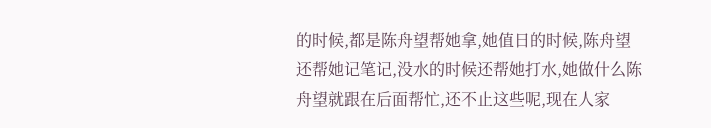的时候,都是陈舟望帮她拿,她值日的时候,陈舟望还帮她记笔记,没水的时候还帮她打水,她做什么陈舟望就跟在后面帮忙,还不止这些呢,现在人家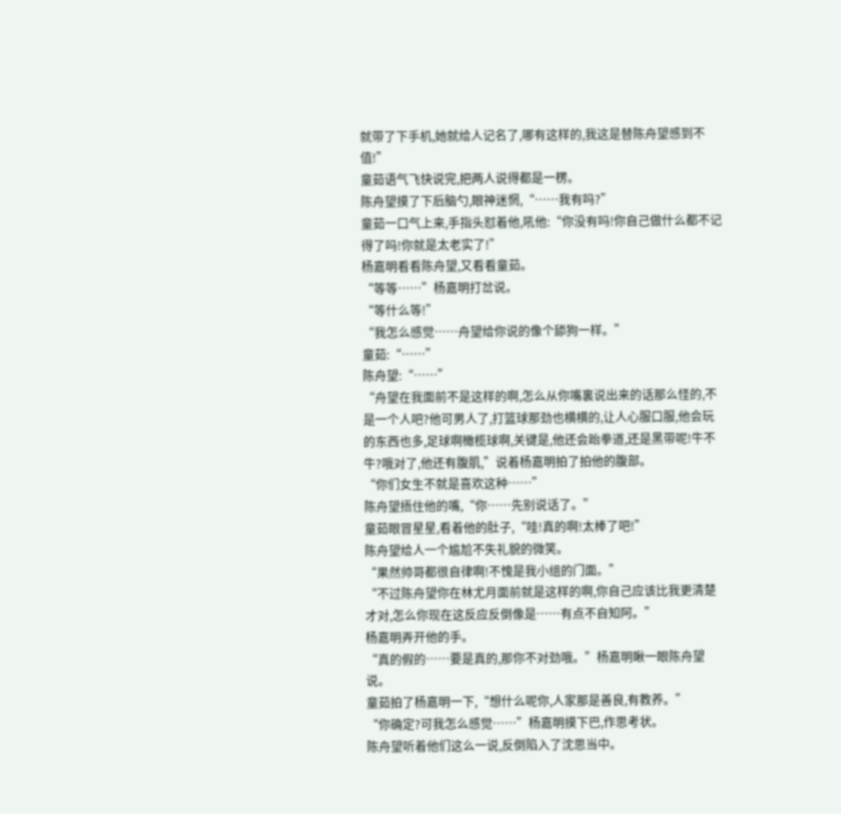就带了下手机,她就给人记名了,哪有这样的,我这是替陈舟望感到不值!”
童茹语气飞快说完,把两人说得都是一楞。
陈舟望摸了下后脑勺,眼神迷惘,“……我有吗?”
童茹一口气上来,手指头怼着他,吼他:“你没有吗!你自己做什么都不记得了吗!你就是太老实了!”
杨嘉明看看陈舟望,又看看童茹。
“等等……”杨嘉明打岔说。
“等什么等!”
“我怎么感觉……舟望给你说的像个舔狗一样。”
童茹:“……”
陈舟望:“……”
“舟望在我面前不是这样的啊,怎么从你嘴裏说出来的话那么怪的,不是一个人吧?他可男人了,打篮球那劲也横横的,让人心服口服,他会玩的东西也多,足球啊橄榄球啊,关键是,他还会跆拳道,还是黑带呢!牛不牛?哦对了,他还有腹肌,”说着杨嘉明拍了拍他的腹部。
“你们女生不就是喜欢这种……”
陈舟望捂住他的嘴,“你……先别说话了。”
童茹眼冒星星,看着他的肚子,“哇!真的啊!太棒了吧!”
陈舟望给人一个尴尬不失礼貌的微笑。
“果然帅哥都很自律啊!不愧是我小组的门面。”
“不过陈舟望你在林尤月面前就是这样的啊,你自己应该比我更清楚才对,怎么你现在这反应反倒像是……有点不自知阿。”
杨嘉明弄开他的手。
“真的假的……要是真的,那你不对劲哦。”杨嘉明瞅一眼陈舟望说。
童茹拍了杨嘉明一下,“想什么呢你,人家那是善良,有教养。”
“你确定?可我怎么感觉……”杨嘉明摸下巴,作思考状。
陈舟望听着他们这么一说,反倒陷入了沈思当中。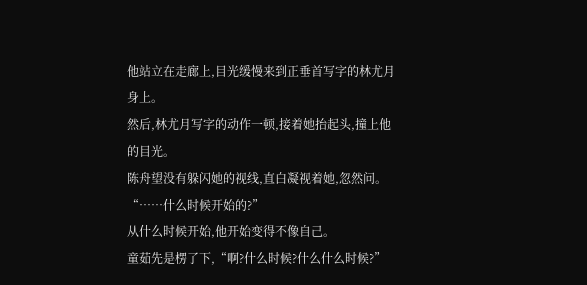他站立在走廊上,目光缓慢来到正垂首写字的林尤月身上。
然后,林尤月写字的动作一顿,接着她抬起头,撞上他的目光。
陈舟望没有躲闪她的视线,直白凝视着她,忽然问。
“……什么时候开始的?”
从什么时候开始,他开始变得不像自己。
童茹先是楞了下,“啊?什么时候?什么什么时候?”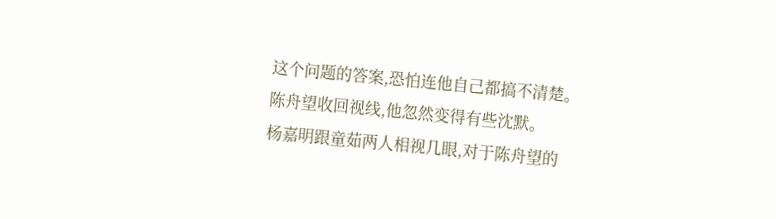这个问题的答案,恐怕连他自己都搞不清楚。
陈舟望收回视线,他忽然变得有些沈默。
杨嘉明跟童茹两人相视几眼,对于陈舟望的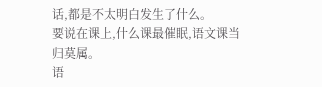话,都是不太明白发生了什么。
要说在课上,什么课最催眠,语文课当归莫属。
语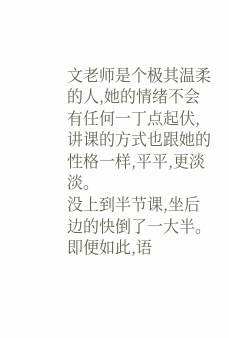文老师是个极其温柔的人,她的情绪不会有任何一丁点起伏,讲课的方式也跟她的性格一样,平平,更淡淡。
没上到半节课,坐后边的快倒了一大半。
即便如此,语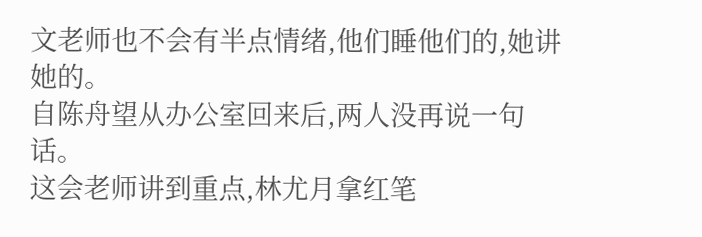文老师也不会有半点情绪,他们睡他们的,她讲她的。
自陈舟望从办公室回来后,两人没再说一句话。
这会老师讲到重点,林尤月拿红笔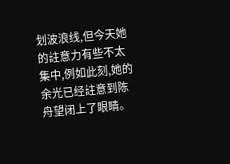划波浪线,但今天她的註意力有些不太集中,例如此刻,她的余光已经註意到陈舟望闭上了眼睛。